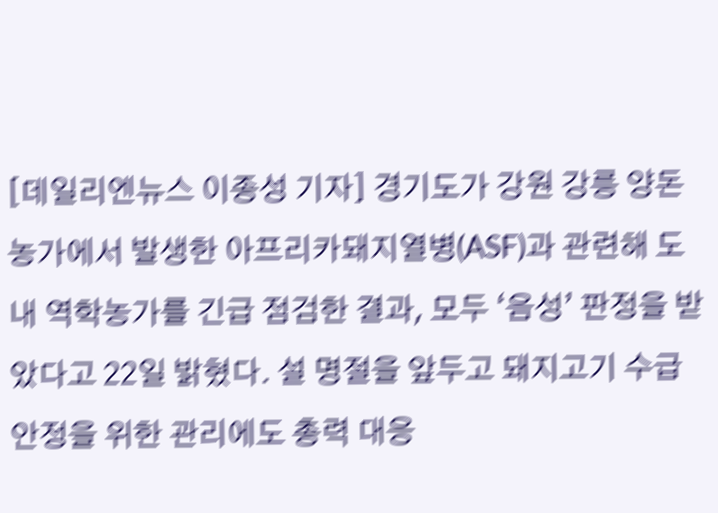[데일리엔뉴스 이종성 기자] 경기도가 강원 강릉 양돈농가에서 발생한 아프리카돼지열병(ASF)과 관련해 도내 역학농가를 긴급 점검한 결과, 모두 ‘음성’ 판정을 받았다고 22일 밝혔다. 설 명절을 앞두고 돼지고기 수급 안정을 위한 관리에도 총력 대응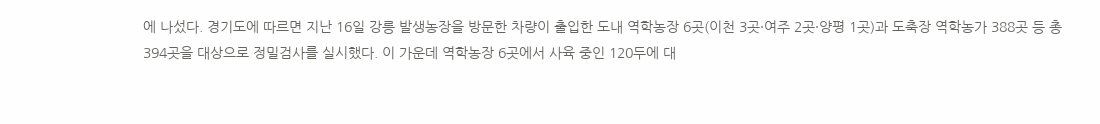에 나섰다. 경기도에 따르면 지난 16일 강릉 발생농장을 방문한 차량이 출입한 도내 역학농장 6곳(이천 3곳·여주 2곳·양평 1곳)과 도축장 역학농가 388곳 등 총 394곳을 대상으로 정밀검사를 실시했다. 이 가운데 역학농장 6곳에서 사육 중인 120두에 대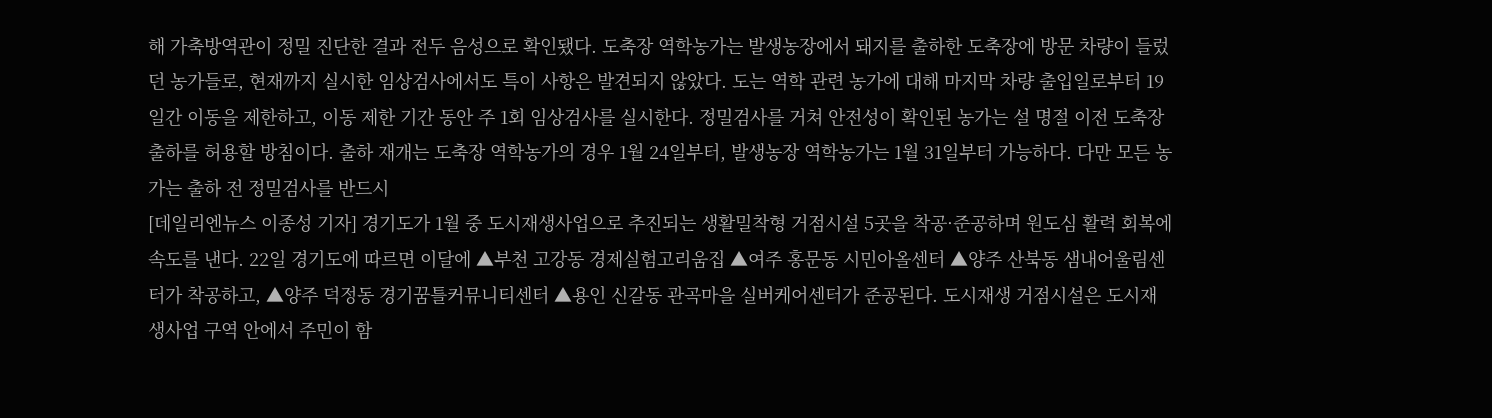해 가축방역관이 정밀 진단한 결과 전두 음성으로 확인됐다. 도축장 역학농가는 발생농장에서 돼지를 출하한 도축장에 방문 차량이 들렀던 농가들로, 현재까지 실시한 임상검사에서도 특이 사항은 발견되지 않았다. 도는 역학 관련 농가에 대해 마지막 차량 출입일로부터 19일간 이동을 제한하고, 이동 제한 기간 동안 주 1회 임상검사를 실시한다. 정밀검사를 거쳐 안전성이 확인된 농가는 설 명절 이전 도축장 출하를 허용할 방침이다. 출하 재개는 도축장 역학농가의 경우 1월 24일부터, 발생농장 역학농가는 1월 31일부터 가능하다. 다만 모든 농가는 출하 전 정밀검사를 반드시
[데일리엔뉴스 이종성 기자] 경기도가 1월 중 도시재생사업으로 추진되는 생활밀착형 거점시설 5곳을 착공·준공하며 원도심 활력 회복에 속도를 낸다. 22일 경기도에 따르면 이달에 ▲부천 고강동 경제실험고리움집 ▲여주 홍문동 시민아올센터 ▲양주 산북동 샘내어울림센터가 착공하고, ▲양주 덕정동 경기꿈틀커뮤니티센터 ▲용인 신갈동 관곡마을 실버케어센터가 준공된다. 도시재생 거점시설은 도시재생사업 구역 안에서 주민이 함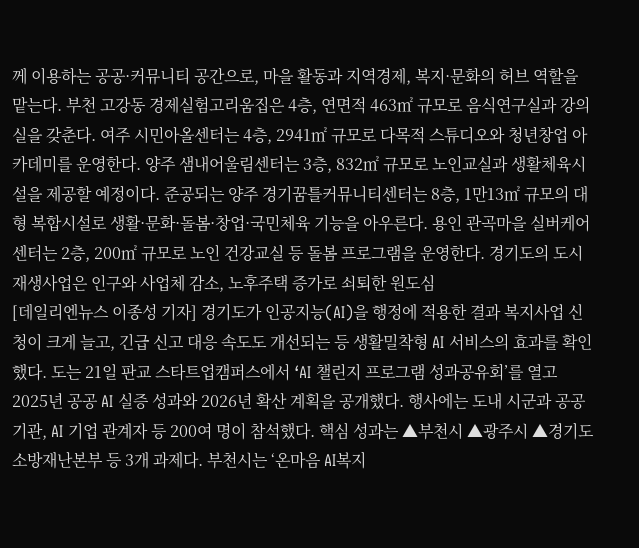께 이용하는 공공·커뮤니티 공간으로, 마을 활동과 지역경제, 복지·문화의 허브 역할을 맡는다. 부천 고강동 경제실험고리움집은 4층, 연면적 463㎡ 규모로 음식연구실과 강의실을 갖춘다. 여주 시민아올센터는 4층, 2941㎡ 규모로 다목적 스튜디오와 청년창업 아카데미를 운영한다. 양주 샘내어울림센터는 3층, 832㎡ 규모로 노인교실과 생활체육시설을 제공할 예정이다. 준공되는 양주 경기꿈틀커뮤니티센터는 8층, 1만13㎡ 규모의 대형 복합시설로 생활·문화·돌봄·창업·국민체육 기능을 아우른다. 용인 관곡마을 실버케어센터는 2층, 200㎡ 규모로 노인 건강교실 등 돌봄 프로그램을 운영한다. 경기도의 도시재생사업은 인구와 사업체 감소, 노후주택 증가로 쇠퇴한 원도심
[데일리엔뉴스 이종성 기자] 경기도가 인공지능(AI)을 행정에 적용한 결과 복지사업 신청이 크게 늘고, 긴급 신고 대응 속도도 개선되는 등 생활밀착형 AI 서비스의 효과를 확인했다. 도는 21일 판교 스타트업캠퍼스에서 ‘AI 챌린지 프로그램 성과공유회’를 열고 2025년 공공 AI 실증 성과와 2026년 확산 계획을 공개했다. 행사에는 도내 시군과 공공기관, AI 기업 관계자 등 200여 명이 참석했다. 핵심 성과는 ▲부천시 ▲광주시 ▲경기도소방재난본부 등 3개 과제다. 부천시는 ‘온마음 AI복지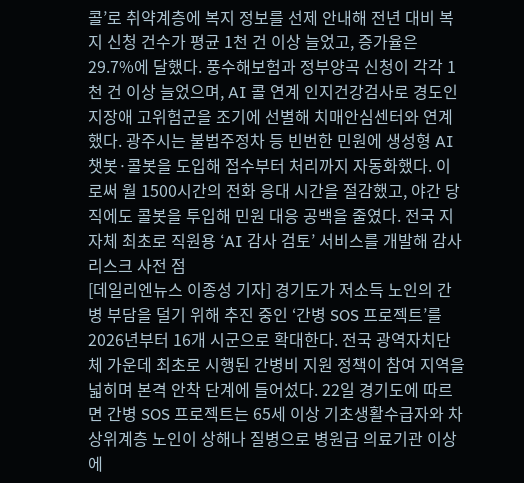콜’로 취약계층에 복지 정보를 선제 안내해 전년 대비 복지 신청 건수가 평균 1천 건 이상 늘었고, 증가율은 29.7%에 달했다. 풍수해보험과 정부양곡 신청이 각각 1천 건 이상 늘었으며, AI 콜 연계 인지건강검사로 경도인지장애 고위험군을 조기에 선별해 치매안심센터와 연계했다. 광주시는 불법주정차 등 빈번한 민원에 생성형 AI 챗봇·콜봇을 도입해 접수부터 처리까지 자동화했다. 이로써 월 1500시간의 전화 응대 시간을 절감했고, 야간 당직에도 콜봇을 투입해 민원 대응 공백을 줄였다. 전국 지자체 최초로 직원용 ‘AI 감사 검토’ 서비스를 개발해 감사 리스크 사전 점
[데일리엔뉴스 이종성 기자] 경기도가 저소득 노인의 간병 부담을 덜기 위해 추진 중인 ‘간병 SOS 프로젝트’를 2026년부터 16개 시군으로 확대한다. 전국 광역자치단체 가운데 최초로 시행된 간병비 지원 정책이 참여 지역을 넓히며 본격 안착 단계에 들어섰다. 22일 경기도에 따르면 간병 SOS 프로젝트는 65세 이상 기초생활수급자와 차상위계층 노인이 상해나 질병으로 병원급 의료기관 이상에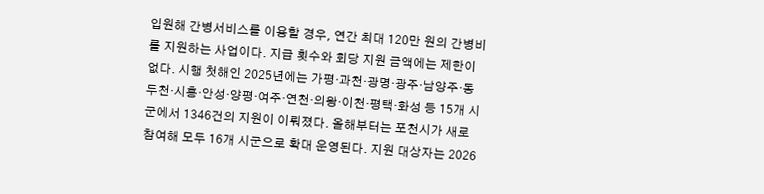입원해 간병서비스를 이용할 경우, 연간 최대 120만 원의 간병비를 지원하는 사업이다. 지급 횟수와 회당 지원 금액에는 제한이 없다. 시행 첫해인 2025년에는 가평·과천·광명·광주·남양주·동두천·시흥·안성·양평·여주·연천·의왕·이천·평택·화성 등 15개 시군에서 1346건의 지원이 이뤄졌다. 올해부터는 포천시가 새로 참여해 모두 16개 시군으로 확대 운영된다. 지원 대상자는 2026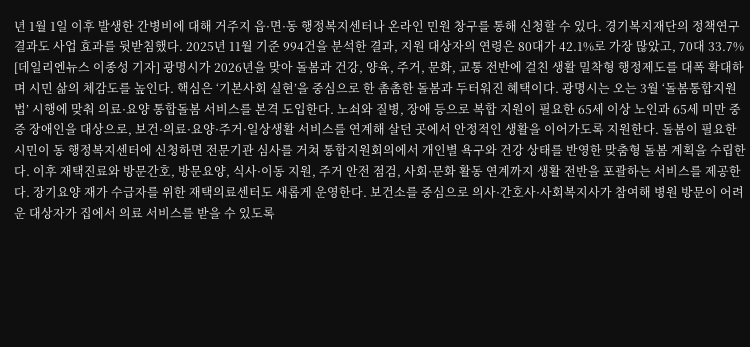년 1월 1일 이후 발생한 간병비에 대해 거주지 읍·면·동 행정복지센터나 온라인 민원 창구를 통해 신청할 수 있다. 경기복지재단의 정책연구 결과도 사업 효과를 뒷받침했다. 2025년 11월 기준 994건을 분석한 결과, 지원 대상자의 연령은 80대가 42.1%로 가장 많았고, 70대 33.7%
[데일리엔뉴스 이종성 기자] 광명시가 2026년을 맞아 돌봄과 건강, 양육, 주거, 문화, 교통 전반에 걸친 생활 밀착형 행정제도를 대폭 확대하며 시민 삶의 체감도를 높인다. 핵심은 ‘기본사회 실현’을 중심으로 한 촘촘한 돌봄과 두터워진 혜택이다. 광명시는 오는 3월 ‘돌봄통합지원법’ 시행에 맞춰 의료·요양 통합돌봄 서비스를 본격 도입한다. 노쇠와 질병, 장애 등으로 복합 지원이 필요한 65세 이상 노인과 65세 미만 중증 장애인을 대상으로, 보건·의료·요양·주거·일상생활 서비스를 연계해 살던 곳에서 안정적인 생활을 이어가도록 지원한다. 돌봄이 필요한 시민이 동 행정복지센터에 신청하면 전문기관 심사를 거쳐 통합지원회의에서 개인별 욕구와 건강 상태를 반영한 맞춤형 돌봄 계획을 수립한다. 이후 재택진료와 방문간호, 방문요양, 식사·이동 지원, 주거 안전 점검, 사회·문화 활동 연계까지 생활 전반을 포괄하는 서비스를 제공한다. 장기요양 재가 수급자를 위한 재택의료센터도 새롭게 운영한다. 보건소를 중심으로 의사·간호사·사회복지사가 참여해 병원 방문이 어려운 대상자가 집에서 의료 서비스를 받을 수 있도록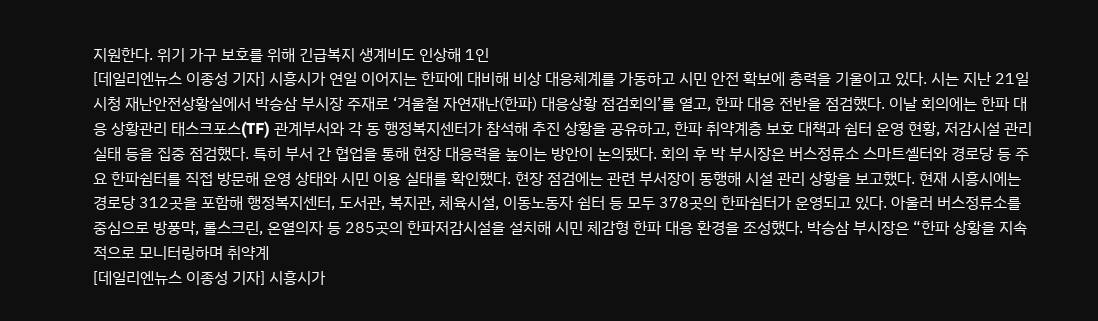지원한다. 위기 가구 보호를 위해 긴급복지 생계비도 인상해 1인
[데일리엔뉴스 이종성 기자] 시흥시가 연일 이어지는 한파에 대비해 비상 대응체계를 가동하고 시민 안전 확보에 총력을 기울이고 있다. 시는 지난 21일 시청 재난안전상황실에서 박승삼 부시장 주재로 ‘겨울철 자연재난(한파) 대응상황 점검회의’를 열고, 한파 대응 전반을 점검했다. 이날 회의에는 한파 대응 상황관리 태스크포스(TF) 관계부서와 각 동 행정복지센터가 참석해 추진 상황을 공유하고, 한파 취약계층 보호 대책과 쉼터 운영 현황, 저감시설 관리 실태 등을 집중 점검했다. 특히 부서 간 협업을 통해 현장 대응력을 높이는 방안이 논의됐다. 회의 후 박 부시장은 버스정류소 스마트셸터와 경로당 등 주요 한파쉼터를 직접 방문해 운영 상태와 시민 이용 실태를 확인했다. 현장 점검에는 관련 부서장이 동행해 시설 관리 상황을 보고했다. 현재 시흥시에는 경로당 312곳을 포함해 행정복지센터, 도서관, 복지관, 체육시설, 이동노동자 쉼터 등 모두 378곳의 한파쉼터가 운영되고 있다. 아울러 버스정류소를 중심으로 방풍막, 롤스크린, 온열의자 등 285곳의 한파저감시설을 설치해 시민 체감형 한파 대응 환경을 조성했다. 박승삼 부시장은 “한파 상황을 지속적으로 모니터링하며 취약계
[데일리엔뉴스 이종성 기자] 시흥시가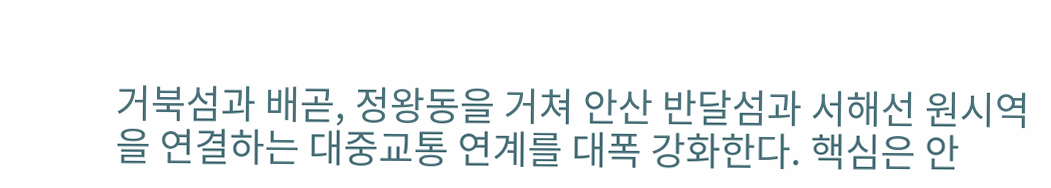거북섬과 배곧, 정왕동을 거쳐 안산 반달섬과 서해선 원시역을 연결하는 대중교통 연계를 대폭 강화한다. 핵심은 안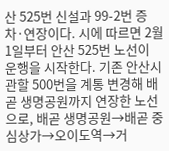산 525번 신설과 99-2번 증차·연장이다. 시에 따르면 2월 1일부터 안산 525번 노선이 운행을 시작한다. 기존 안산시 관할 500번을 계통 변경해 배곧 생명공원까지 연장한 노선으로, 배곧 생명공원→배곧 중심상가→오이도역→거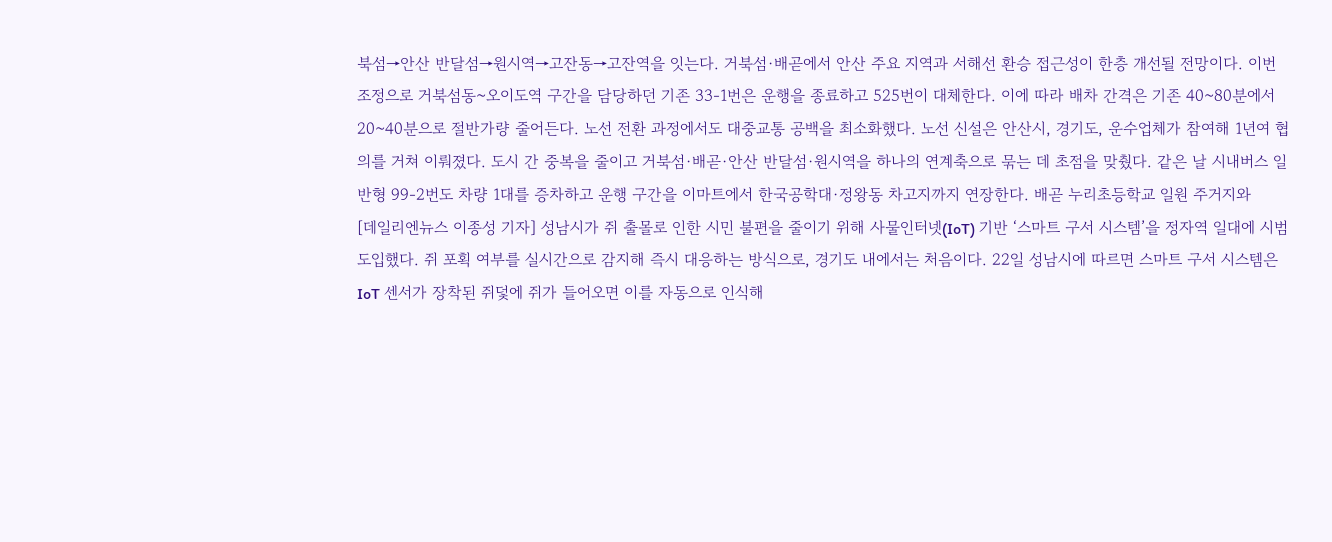북섬→안산 반달섬→원시역→고잔동→고잔역을 잇는다. 거북섬·배곧에서 안산 주요 지역과 서해선 환승 접근성이 한층 개선될 전망이다. 이번 조정으로 거북섬동~오이도역 구간을 담당하던 기존 33-1번은 운행을 종료하고 525번이 대체한다. 이에 따라 배차 간격은 기존 40~80분에서 20~40분으로 절반가량 줄어든다. 노선 전환 과정에서도 대중교통 공백을 최소화했다. 노선 신설은 안산시, 경기도, 운수업체가 참여해 1년여 협의를 거쳐 이뤄졌다. 도시 간 중복을 줄이고 거북섬·배곧·안산 반달섬·원시역을 하나의 연계축으로 묶는 데 초점을 맞췄다. 같은 날 시내버스 일반형 99-2번도 차량 1대를 증차하고 운행 구간을 이마트에서 한국공학대·정왕동 차고지까지 연장한다. 배곧 누리초등학교 일원 주거지와
[데일리엔뉴스 이종성 기자] 성남시가 쥐 출몰로 인한 시민 불편을 줄이기 위해 사물인터넷(IoT) 기반 ‘스마트 구서 시스템’을 정자역 일대에 시범 도입했다. 쥐 포획 여부를 실시간으로 감지해 즉시 대응하는 방식으로, 경기도 내에서는 처음이다. 22일 성남시에 따르면 스마트 구서 시스템은 IoT 센서가 장착된 쥐덫에 쥐가 들어오면 이를 자동으로 인식해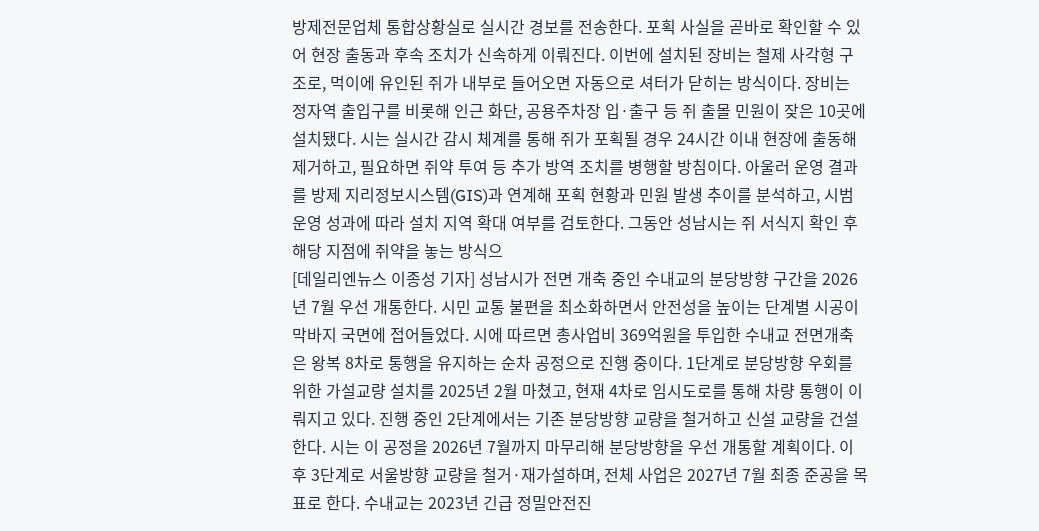방제전문업체 통합상황실로 실시간 경보를 전송한다. 포획 사실을 곧바로 확인할 수 있어 현장 출동과 후속 조치가 신속하게 이뤄진다. 이번에 설치된 장비는 철제 사각형 구조로, 먹이에 유인된 쥐가 내부로 들어오면 자동으로 셔터가 닫히는 방식이다. 장비는 정자역 출입구를 비롯해 인근 화단, 공용주차장 입·출구 등 쥐 출몰 민원이 잦은 10곳에 설치됐다. 시는 실시간 감시 체계를 통해 쥐가 포획될 경우 24시간 이내 현장에 출동해 제거하고, 필요하면 쥐약 투여 등 추가 방역 조치를 병행할 방침이다. 아울러 운영 결과를 방제 지리정보시스템(GIS)과 연계해 포획 현황과 민원 발생 추이를 분석하고, 시범 운영 성과에 따라 설치 지역 확대 여부를 검토한다. 그동안 성남시는 쥐 서식지 확인 후 해당 지점에 쥐약을 놓는 방식으
[데일리엔뉴스 이종성 기자] 성남시가 전면 개축 중인 수내교의 분당방향 구간을 2026년 7월 우선 개통한다. 시민 교통 불편을 최소화하면서 안전성을 높이는 단계별 시공이 막바지 국면에 접어들었다. 시에 따르면 총사업비 369억원을 투입한 수내교 전면개축은 왕복 8차로 통행을 유지하는 순차 공정으로 진행 중이다. 1단계로 분당방향 우회를 위한 가설교량 설치를 2025년 2월 마쳤고, 현재 4차로 임시도로를 통해 차량 통행이 이뤄지고 있다. 진행 중인 2단계에서는 기존 분당방향 교량을 철거하고 신설 교량을 건설한다. 시는 이 공정을 2026년 7월까지 마무리해 분당방향을 우선 개통할 계획이다. 이후 3단계로 서울방향 교량을 철거·재가설하며, 전체 사업은 2027년 7월 최종 준공을 목표로 한다. 수내교는 2023년 긴급 정밀안전진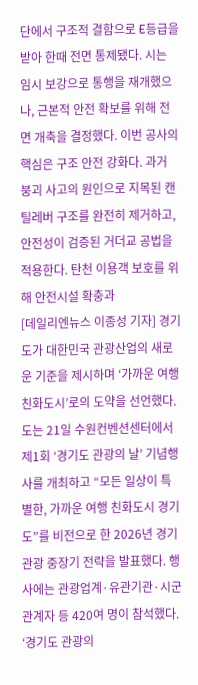단에서 구조적 결함으로 E등급을 받아 한때 전면 통제됐다. 시는 임시 보강으로 통행을 재개했으나, 근본적 안전 확보를 위해 전면 개축을 결정했다. 이번 공사의 핵심은 구조 안전 강화다. 과거 붕괴 사고의 원인으로 지목된 캔틸레버 구조를 완전히 제거하고, 안전성이 검증된 거더교 공법을 적용한다. 탄천 이용객 보호를 위해 안전시설 확충과
[데일리엔뉴스 이종성 기자] 경기도가 대한민국 관광산업의 새로운 기준을 제시하며 ‘가까운 여행 친화도시’로의 도약을 선언했다. 도는 21일 수원컨벤션센터에서 제1회 ‘경기도 관광의 날’ 기념행사를 개최하고 “모든 일상이 특별한, 가까운 여행 친화도시 경기도”를 비전으로 한 2026년 경기관광 중장기 전략을 발표했다. 행사에는 관광업계·유관기관·시군 관계자 등 420여 명이 참석했다. ‘경기도 관광의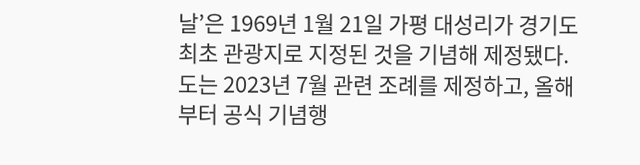날’은 1969년 1월 21일 가평 대성리가 경기도 최초 관광지로 지정된 것을 기념해 제정됐다. 도는 2023년 7월 관련 조례를 제정하고, 올해부터 공식 기념행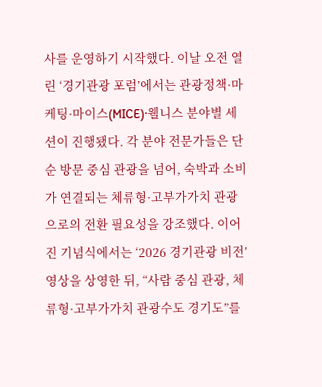사를 운영하기 시작했다. 이날 오전 열린 ‘경기관광 포럼’에서는 관광정책·마케팅·마이스(MICE)·웰니스 분야별 세션이 진행됐다. 각 분야 전문가들은 단순 방문 중심 관광을 넘어, 숙박과 소비가 연결되는 체류형·고부가가치 관광으로의 전환 필요성을 강조했다. 이어진 기념식에서는 ‘2026 경기관광 비전’ 영상을 상영한 뒤, “사람 중심 관광, 체류형·고부가가치 관광수도 경기도”를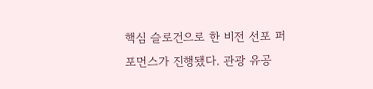핵심 슬로건으로 한 비전 선포 퍼포먼스가 진행됐다. 관광 유공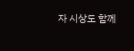자 시상도 함께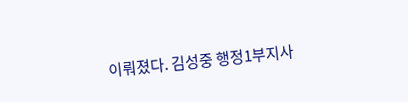이뤄졌다. 김성중 행정1부지사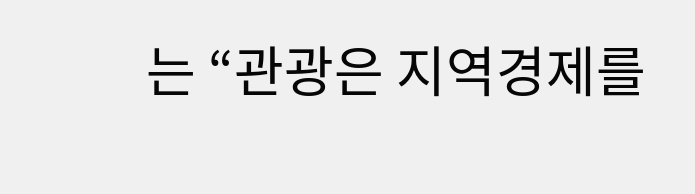는 “관광은 지역경제를